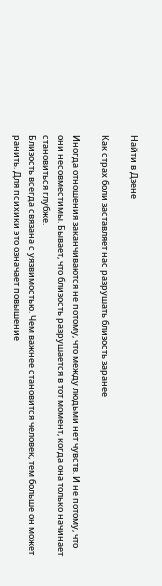Найти в Дзене

Как страх боли заставляет нас разрушать близость заранее

Иногда отношения заканчиваются не потому, что между людьми нет чувств. И не потому, что они несовместимы. Бывает, что близость разрушается в тот момент, когда она только начинает становиться глубже.
Близость всегда связана с уязвимостью. Чем важнее становится человек, тем больше он может ранить. Для психики это означает повышение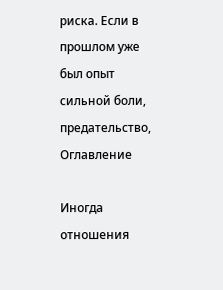риска. Если в прошлом уже был опыт сильной боли, предательство,
Оглавление

Иногда отношения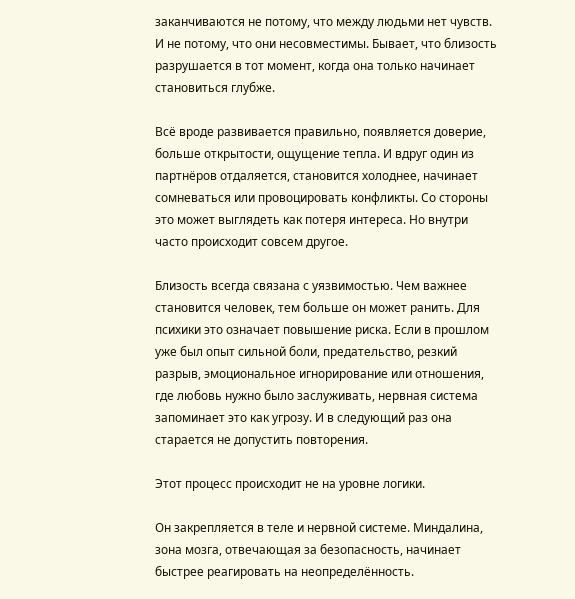заканчиваются не потому, что между людьми нет чувств. И не потому, что они несовместимы. Бывает, что близость разрушается в тот момент, когда она только начинает становиться глубже.

Всё вроде развивается правильно, появляется доверие, больше открытости, ощущение тепла. И вдруг один из партнёров отдаляется, становится холоднее, начинает сомневаться или провоцировать конфликты. Со стороны это может выглядеть как потеря интереса. Но внутри часто происходит совсем другое.

Близость всегда связана с уязвимостью. Чем важнее становится человек, тем больше он может ранить. Для психики это означает повышение риска. Если в прошлом уже был опыт сильной боли, предательство, резкий разрыв, эмоциональное игнорирование или отношения, где любовь нужно было заслуживать, нервная система запоминает это как угрозу. И в следующий раз она старается не допустить повторения.

Этот процесс происходит не на уровне логики.

Он закрепляется в теле и нервной системе. Миндалина, зона мозга, отвечающая за безопасность, начинает быстрее реагировать на неопределённость.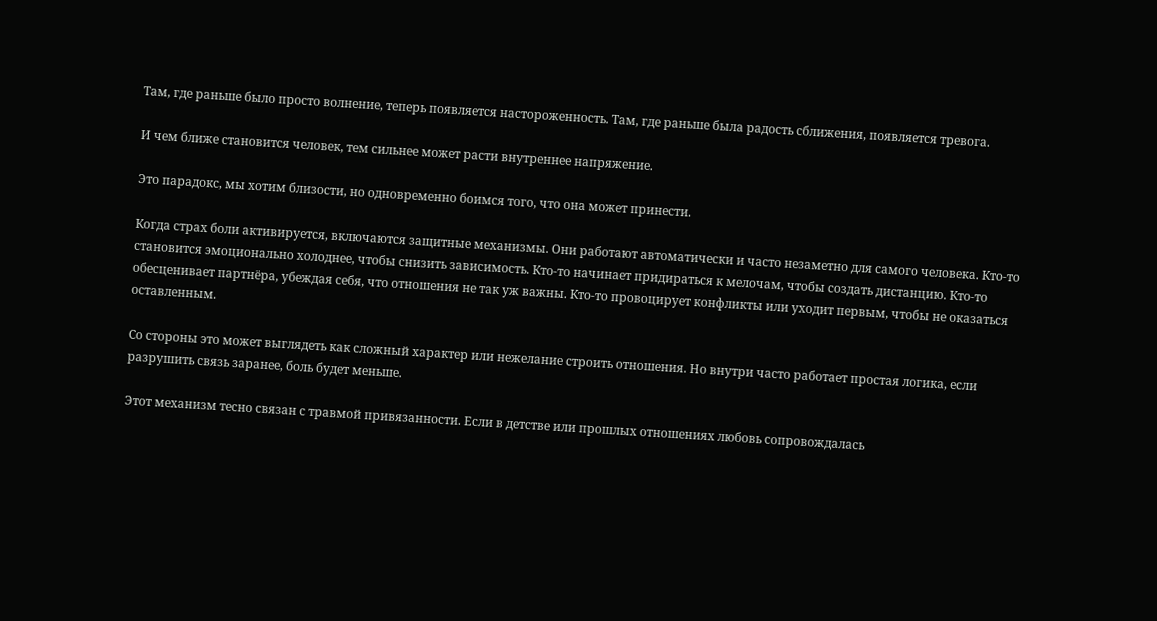Там, где раньше было просто волнение, теперь появляется настороженность. Там, где раньше была радость сближения, появляется тревога.

И чем ближе становится человек, тем сильнее может расти внутреннее напряжение.

Это парадокс, мы хотим близости, но одновременно боимся того, что она может принести.

Когда страх боли активируется, включаются защитные механизмы. Они работают автоматически и часто незаметно для самого человека. Кто-то становится эмоционально холоднее, чтобы снизить зависимость. Кто-то начинает придираться к мелочам, чтобы создать дистанцию. Кто-то обесценивает партнёра, убеждая себя, что отношения не так уж важны. Кто-то провоцирует конфликты или уходит первым, чтобы не оказаться оставленным.

Со стороны это может выглядеть как сложный характер или нежелание строить отношения. Но внутри часто работает простая логика, если разрушить связь заранее, боль будет меньше.

Этот механизм тесно связан с травмой привязанности. Если в детстве или прошлых отношениях любовь сопровождалась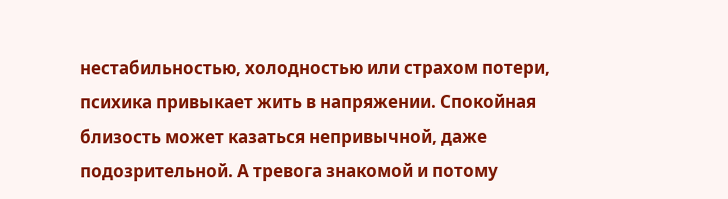нестабильностью, холодностью или страхом потери, психика привыкает жить в напряжении. Спокойная близость может казаться непривычной, даже подозрительной. А тревога знакомой и потому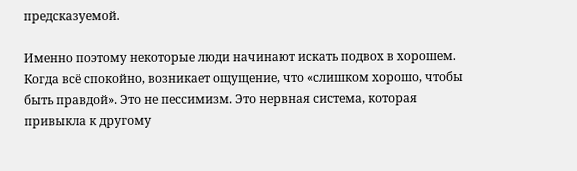предсказуемой.

Именно поэтому некоторые люди начинают искать подвох в хорошем. Когда всё спокойно, возникает ощущение, что «слишком хорошо, чтобы быть правдой». Это не пессимизм. Это нервная система, которая привыкла к другому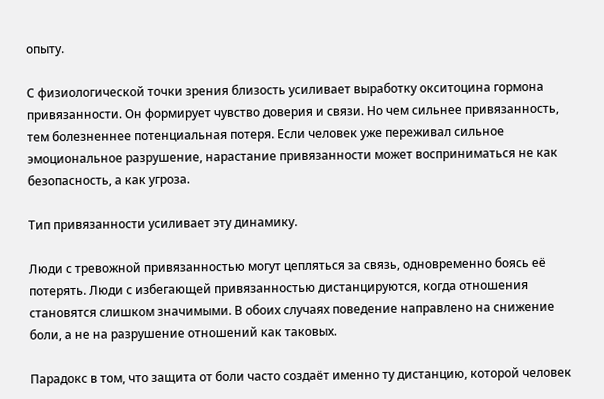опыту.

С физиологической точки зрения близость усиливает выработку окситоцина гормона привязанности. Он формирует чувство доверия и связи. Но чем сильнее привязанность, тем болезненнее потенциальная потеря. Если человек уже переживал сильное эмоциональное разрушение, нарастание привязанности может восприниматься не как безопасность, а как угроза.

Тип привязанности усиливает эту динамику.

Люди с тревожной привязанностью могут цепляться за связь, одновременно боясь её потерять. Люди с избегающей привязанностью дистанцируются, когда отношения становятся слишком значимыми. В обоих случаях поведение направлено на снижение боли, а не на разрушение отношений как таковых.

Парадокс в том, что защита от боли часто создаёт именно ту дистанцию, которой человек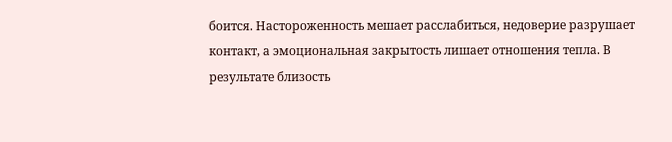боится. Настороженность мешает расслабиться, недоверие разрушает контакт, а эмоциональная закрытость лишает отношения тепла. В результате близость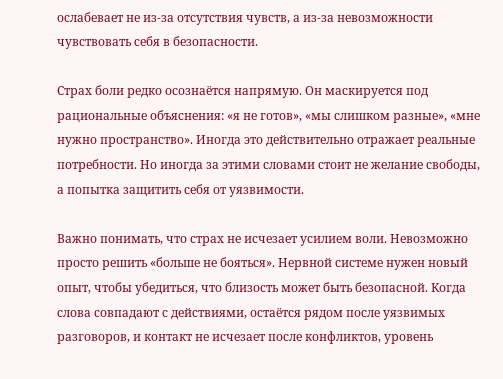ослабевает не из-за отсутствия чувств, а из-за невозможности чувствовать себя в безопасности.

Страх боли редко осознаётся напрямую. Он маскируется под рациональные объяснения: «я не готов», «мы слишком разные», «мне нужно пространство». Иногда это действительно отражает реальные потребности. Но иногда за этими словами стоит не желание свободы, а попытка защитить себя от уязвимости.

Важно понимать, что страх не исчезает усилием воли. Невозможно просто решить «больше не бояться». Нервной системе нужен новый опыт, чтобы убедиться, что близость может быть безопасной. Когда слова совпадают с действиями, остаётся рядом после уязвимых разговоров, и контакт не исчезает после конфликтов, уровень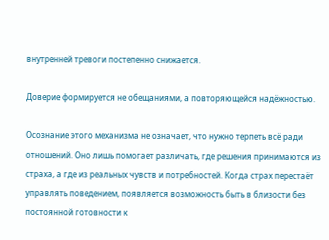внутренней тревоги постепенно снижается.

Доверие формируется не обещаниями, а повторяющейся надёжностью.

Осознание этого механизма не означает, что нужно терпеть всё ради отношений. Оно лишь помогает различать, где решения принимаются из страха, а где из реальных чувств и потребностей. Когда страх перестаёт управлять поведением, появляется возможность быть в близости без постоянной готовности к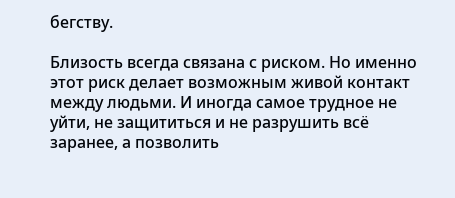бегству.

Близость всегда связана с риском. Но именно этот риск делает возможным живой контакт между людьми. И иногда самое трудное не уйти, не защититься и не разрушить всё заранее, а позволить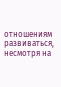отношениям развиваться, несмотря на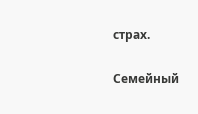страх.

Семейный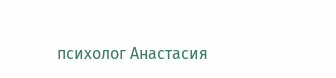психолог Анастасия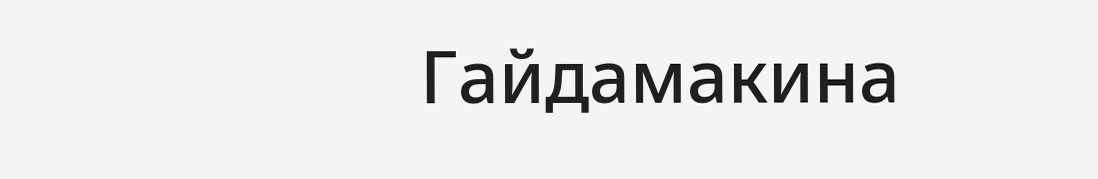Гайдамакина